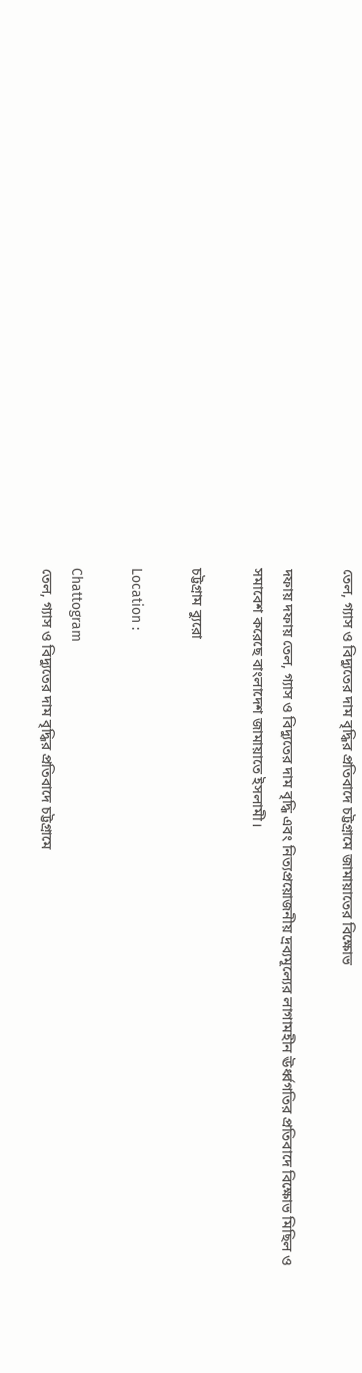তেল, গ্যাস ও বিদ্যুতের দাম বৃদ্ধির প্রতিবাদে চট্টগ্রামে জামায়াতের বিক্ষোভ

দফায় দফায় তেল, গ্যাস ও বিদ্যুতের দাম বৃদ্ধি এবং নিত্যপ্রয়োজনীয় দ্রব্যমূল্যের লাগামহীন ঊর্ধ্বগতির প্রতিবাদে বিক্ষোভ মিছিল ও সমাবেশ করেছে বাংলাদেশ জামায়াতে ইসলামী।

চট্টগ্রাম ব্যুরো

Location :

Chattogram
তেল, গ্যাস ও বিদ্যুতের দাম বৃদ্ধির প্রতিবাদে চট্টগ্রামে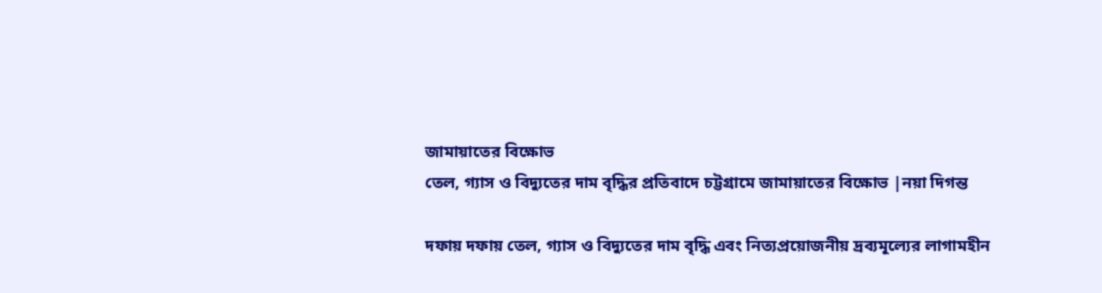জামায়াতের বিক্ষোভ
তেল, গ্যাস ও বিদ্যুতের দাম বৃদ্ধির প্রতিবাদে চট্টগ্রামে জামায়াতের বিক্ষোভ |নয়া দিগন্ত

দফায় দফায় তেল, গ্যাস ও বিদ্যুতের দাম বৃদ্ধি এবং নিত্যপ্রয়োজনীয় দ্রব্যমূল্যের লাগামহীন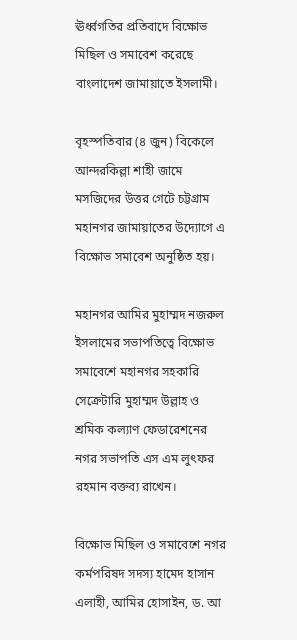ঊর্ধ্বগতির প্রতিবাদে বিক্ষোভ মিছিল ও সমাবেশ করেছে বাংলাদেশ জামায়াতে ইসলামী।

বৃহস্পতিবার (৪ জুন) বিকেলে আন্দরকিল্লা শাহী জামে মসজিদের উত্তর গেটে চট্টগ্রাম মহানগর জামায়াতের উদ্যোগে এ বিক্ষোভ সমাবেশ অনুষ্ঠিত হয়।

মহানগর আমির মুহাম্মদ নজরুল ইসলামের সভাপতিত্বে বিক্ষোভ সমাবেশে মহানগর সহকারি সেক্রেটারি মুহাম্মদ উল্লাহ ও শ্রমিক কল্যাণ ফেডারেশনের নগর সভাপতি এস এম লুৎফর রহমান বক্তব্য রাখেন।

বিক্ষোভ মিছিল ও সমাবেশে নগর কর্মপরিষদ সদস্য হামেদ হাসান এলাহী, আমির হোসাইন, ড. আ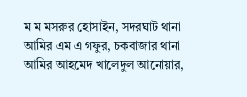ম ম মসরুর হোসাইন, সদরঘাট থানা আমির এম এ গফুর, চকবাজার থানা আমির আহমেদ খালেদুল আনোয়ার,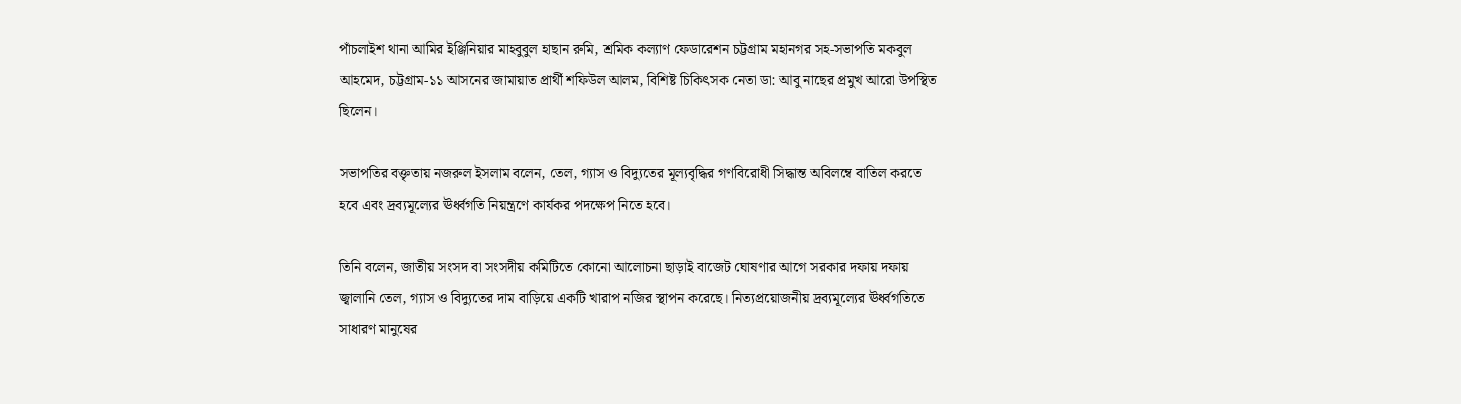পাঁচলাইশ থানা আমির ইঞ্জিনিয়ার মাহবুবুল হাছান রুমি, শ্রমিক কল্যাণ ফেডারেশন চট্টগ্রাম মহানগর সহ-সভাপতি মকবুল আহমেদ, চট্টগ্রাম-১১ আসনের জামায়াত প্রার্থী শফিউল আলম, বিশিষ্ট চিকিৎসক নেতা ডা: আবু নাছের প্রমুখ আরো উপস্থিত ছিলেন।

সভাপতির বক্তৃতায় নজরুল ইসলাম বলেন, তেল, গ্যাস ও বিদ্যুতের মূল্যবৃদ্ধির গণবিরোধী সিদ্ধান্ত অবিলম্বে বাতিল করতে হবে এবং দ্রব্যমূল্যের ঊর্ধ্বগতি নিয়ন্ত্রণে কার্যকর পদক্ষেপ নিতে হবে।

তিনি বলেন, জাতীয় সংসদ বা সংসদীয় কমিটিতে কোনো আলোচনা ছাড়াই বাজেট ঘোষণার আগে সরকার দফায় দফায় জ্বালানি তেল, গ্যাস ও বিদ্যুতের দাম বাড়িয়ে একটি খারাপ নজির স্থাপন করেছে। নিত্যপ্রয়োজনীয় দ্রব্যমূল্যের ঊর্ধ্বগতিতে সাধারণ মানুষের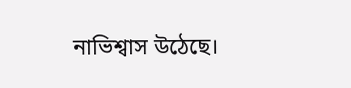নাভিশ্বাস উঠেছে।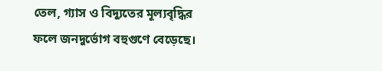তেল, গ্যাস ও বিদ্যুতের মূল্যবৃদ্ধির ফলে জনদুর্ভোগ বহুগুণে বেড়েছে।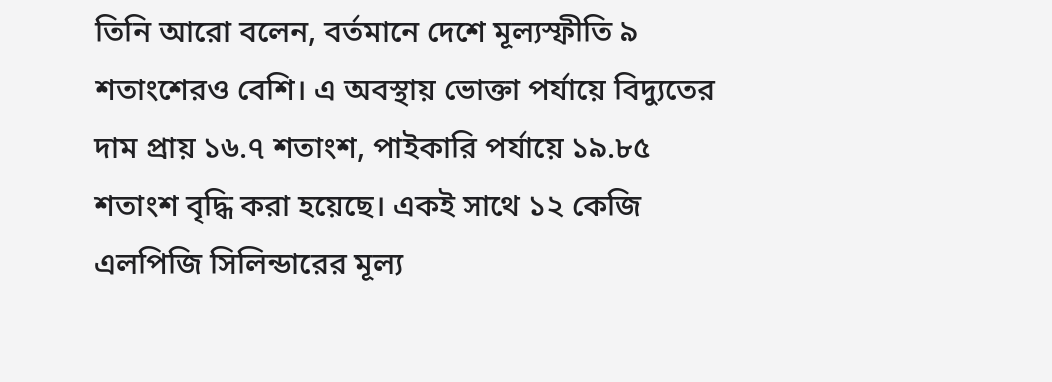তিনি আরো বলেন, বর্তমানে দেশে মূল্যস্ফীতি ৯ শতাংশেরও বেশি। এ অবস্থায় ভোক্তা পর্যায়ে বিদ্যুতের দাম প্রায় ১৬.৭ শতাংশ, পাইকারি পর্যায়ে ১৯.৮৫ শতাংশ বৃদ্ধি করা হয়েছে। একই সাথে ১২ কেজি এলপিজি সিলিন্ডারের মূল্য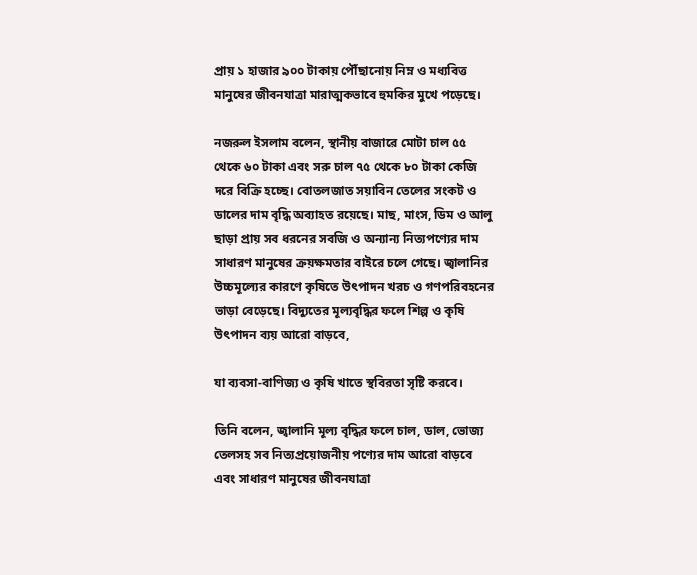প্রায় ১ হাজার ৯০০ টাকায় পৌঁছানোয় নিম্ন ও মধ্যবিত্ত মানুষের জীবনযাত্রা মারাত্মকভাবে হুমকির মুখে পড়েছে।

নজরুল ইসলাম বলেন, স্থানীয় বাজারে মোটা চাল ৫৫ থেকে ৬০ টাকা এবং সরু চাল ৭৫ থেকে ৮০ টাকা কেজি দরে বিক্রি হচ্ছে। বোতলজাত সয়াবিন তেলের সংকট ও ডালের দাম বৃদ্ধি অব্যাহত রয়েছে। মাছ, মাংস, ডিম ও আলু ছাড়া প্রায় সব ধরনের সবজি ও অন্যান্য নিত্যপণ্যের দাম সাধারণ মানুষের ক্রয়ক্ষমতার বাইরে চলে গেছে। জ্বালানির উচ্চমূল্যের কারণে কৃষিতে উৎপাদন খরচ ও গণপরিবহনের ভাড়া বেড়েছে। বিদ্যুতের মূল্যবৃদ্ধির ফলে শিল্প ও কৃষি উৎপাদন ব্যয় আরো বাড়বে,

যা ব্যবসা-বাণিজ্য ও কৃষি খাতে স্থবিরতা সৃষ্টি করবে।

তিনি বলেন, জ্বালানি মূল্য বৃদ্ধির ফলে চাল, ডাল, ভোজ্য তেলসহ সব নিত্যপ্রয়োজনীয় পণ্যের দাম আরো বাড়বে এবং সাধারণ মানুষের জীবনযাত্রা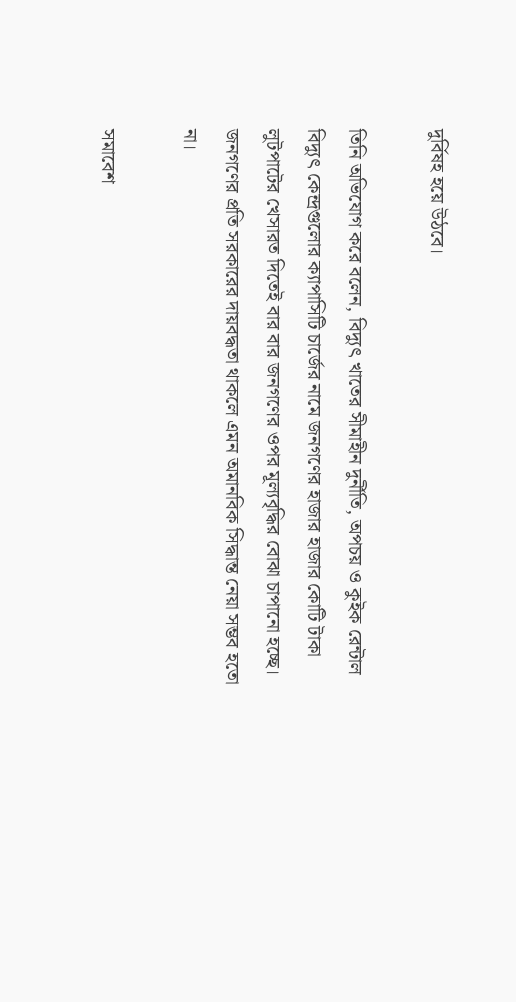দুর্বিষহ হয়ে উঠবে।

তিনি অভিযোগ করে বলেন, বিদ্যুৎ খাতের সীমাহীন দুর্নীতি, অপচয় ও কুইক রেন্টাল বিদ্যুৎ কেন্দ্রগুলোর ক্যাপাসিটি চার্জের নামে জনগণের হাজার হাজার কোটি টাকা লুটপাটের খেসারত দিতেই বার বার জনগণের ওপর মূল্যবৃদ্ধির বোঝা চাপানো হচ্ছে। জনগণের প্রতি সরকারের দায়বদ্ধতা থাকলে এমন অমানবিক সিদ্ধান্ত নেয়া সম্ভব হতো না।

সমাবেশ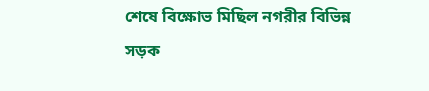শেষে বিক্ষোভ মিছিল নগরীর বিভিন্ন সড়ক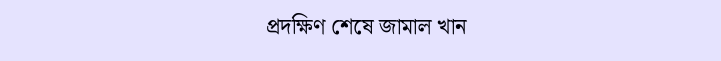প্রদক্ষিণ শেষে জামাল খান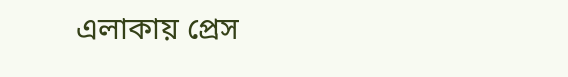এলাকায় প্রেস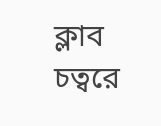ক্লাব চত্বরে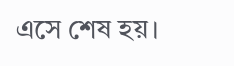এসে শেষ হয়।